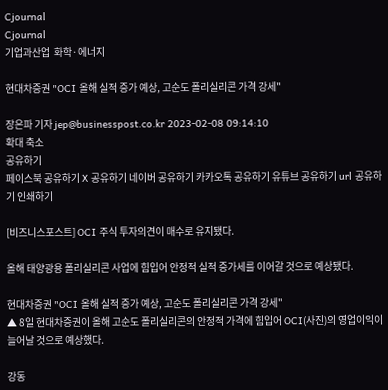Cjournal
Cjournal
기업과산업  화학·에너지

현대차증권 "OCI 올해 실적 증가 예상, 고순도 폴리실리콘 가격 강세"

장은파 기자 jep@businesspost.co.kr 2023-02-08 09:14:10
확대 축소
공유하기
페이스북 공유하기 X 공유하기 네이버 공유하기 카카오톡 공유하기 유튜브 공유하기 url 공유하기 인쇄하기

[비즈니스포스트] OCI 주식 투자의견이 매수로 유지됐다.

올해 태양광용 폴리실리콘 사업에 힘입어 안정적 실적 증가세를 이어갈 것으로 예상됐다.

현대차증권 "OCI 올해 실적 증가 예상, 고순도 폴리실리콘 가격 강세"
▲ 8일 현대차증권이 올해 고순도 폴리실리콘의 안정적 가격에 힘입어 OCI(사진)의 영업이익이 늘어날 것으로 예상했다.

강동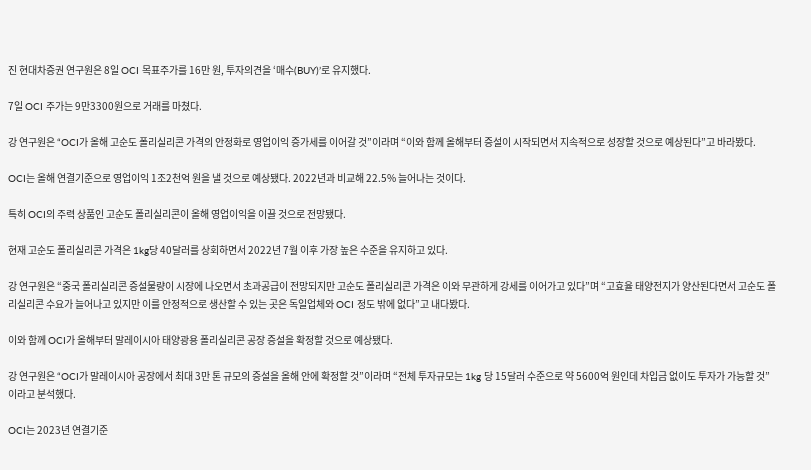진 현대차증권 연구원은 8일 OCI 목표주가를 16만 원, 투자의견을 ‘매수(BUY)’로 유지했다.

7일 OCI 주가는 9만3300원으로 거래를 마쳤다.

강 연구원은 “OCI가 올해 고순도 폴리실리콘 가격의 안정화로 영업이익 증가세를 이어갈 것”이라며 “이와 함께 올해부터 증설이 시작되면서 지속적으로 성장할 것으로 예상된다”고 바라봤다.

OCI는 올해 연결기준으로 영업이익 1조2천억 원을 낼 것으로 예상됐다. 2022년과 비교해 22.5% 늘어나는 것이다.

특히 OCI의 주력 상품인 고순도 폴리실리콘이 올해 영업이익을 이끌 것으로 전망됐다.

현재 고순도 폴리실리콘 가격은 1kg당 40달러를 상회하면서 2022년 7월 이후 가장 높은 수준을 유지하고 있다.

강 연구원은 “중국 폴리실리콘 증설물량이 시장에 나오면서 초과공급이 전망되지만 고순도 폴리실리콘 가격은 이와 무관하게 강세를 이어가고 있다”며 “고효율 태양전지가 양산된다면서 고순도 폴리실리콘 수요가 늘어나고 있지만 이를 안정적으로 생산할 수 있는 곳은 독일업체와 OCI 정도 밖에 없다”고 내다봤다.

이와 함께 OCI가 올해부터 말레이시아 태양광용 폴리실리콘 공장 증설을 확정할 것으로 예상됐다.

강 연구원은 “OCI가 말레이시아 공장에서 최대 3만 톤 규모의 증설을 올해 안에 확정할 것”이라며 “전체 투자규모는 1kg 당 15달러 수준으로 약 5600억 원인데 차입금 없이도 투자가 가능할 것”이라고 분석했다.

OCI는 2023년 연결기준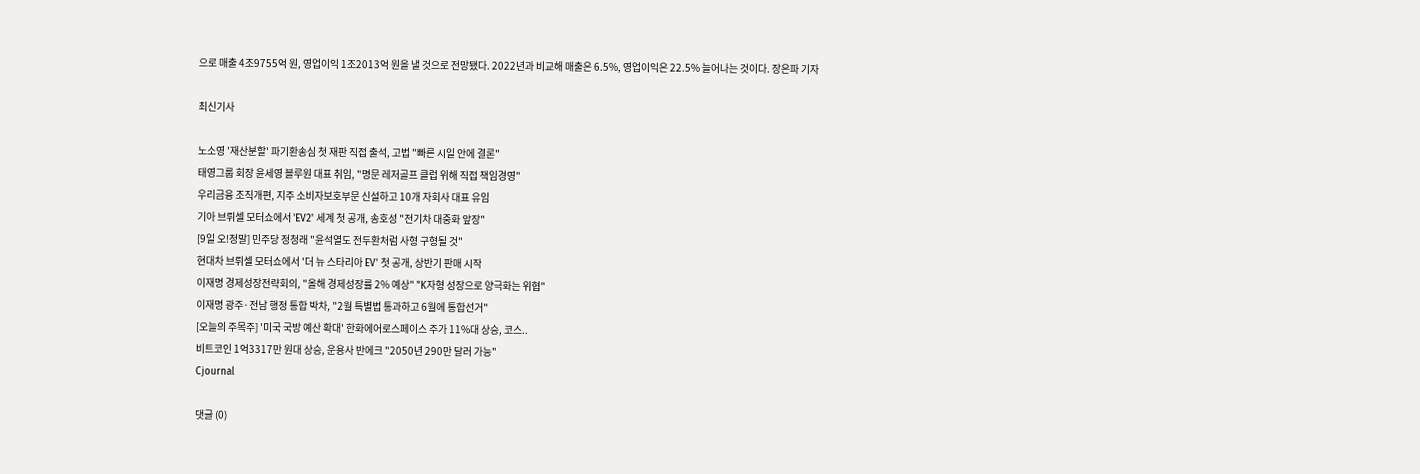으로 매출 4조9755억 원, 영업이익 1조2013억 원을 낼 것으로 전망됐다. 2022년과 비교해 매출은 6.5%, 영업이익은 22.5% 늘어나는 것이다. 장은파 기자

최신기사

노소영 '재산분할' 파기환송심 첫 재판 직접 출석, 고법 "빠른 시일 안에 결론"
태영그룹 회장 윤세영 블루원 대표 취임, "명문 레저골프 클럽 위해 직접 책임경영"
우리금융 조직개편, 지주 소비자보호부문 신설하고 10개 자회사 대표 유임
기아 브뤼셀 모터쇼에서 'EV2' 세계 첫 공개, 송호성 "전기차 대중화 앞장"
[9일 오!정말] 민주당 정청래 "윤석열도 전두환처럼 사형 구형될 것"
현대차 브뤼셀 모터쇼에서 '더 뉴 스타리아 EV' 첫 공개, 상반기 판매 시작
이재명 경제성장전략회의, "올해 경제성장률 2% 예상" "K자형 성장으로 양극화는 위협"
이재명 광주·전남 행정 통합 박차, "2월 특별법 통과하고 6월에 통합선거"
[오늘의 주목주] '미국 국방 예산 확대' 한화에어로스페이스 주가 11%대 상승, 코스..
비트코인 1억3317만 원대 상승, 운용사 반에크 "2050년 290만 달러 가능"
Cjournal

댓글 (0)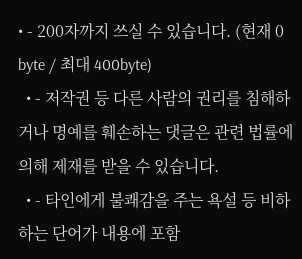• - 200자까지 쓰실 수 있습니다. (현재 0 byte / 최대 400byte)
  • - 저작권 등 다른 사람의 권리를 침해하거나 명예를 훼손하는 댓글은 관련 법률에 의해 제재를 받을 수 있습니다.
  • - 타인에게 불쾌감을 주는 욕설 등 비하하는 단어가 내용에 포함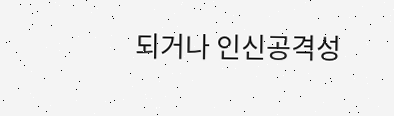되거나 인신공격성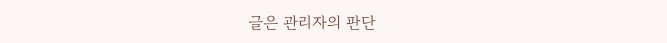글은 관리자의 판단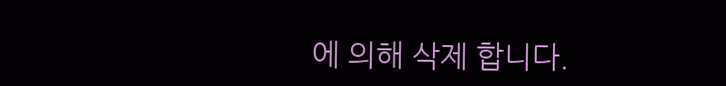에 의해 삭제 합니다.